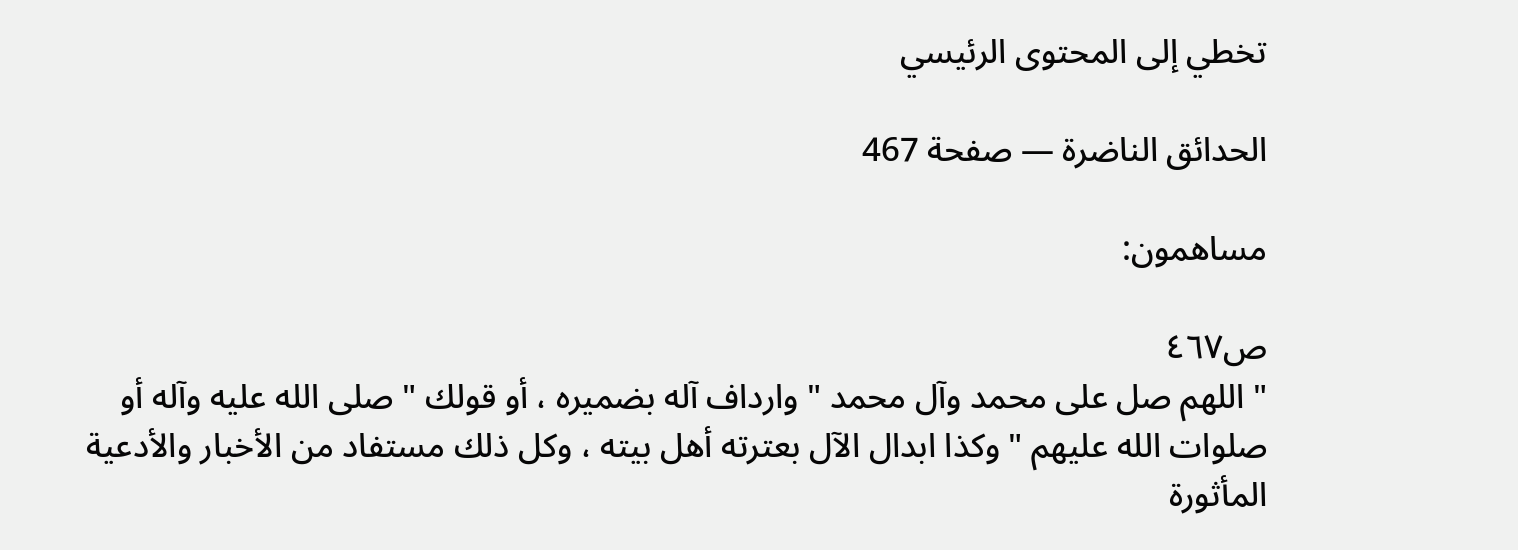تخطي إلى المحتوى الرئيسي

الحدائق الناضرة — صفحة 467

مساهمون:

ص٤٦٧
" اللهم صل على محمد وآل محمد " وارداف آله بضميره ، أو قولك " صلى الله عليه وآله أو صلوات الله عليهم " وكذا ابدال الآل بعترته أهل بيته ، وكل ذلك مستفاد من الأخبار والأدعية المأثورة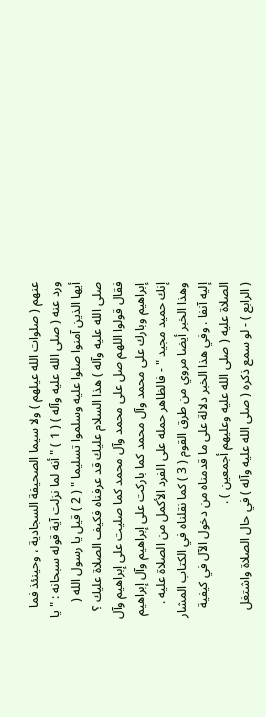عنهم ( صلوات الله عيلهم ) ولا سيما الصحيفة السجادية ، وحينئذ فما ورد عنه ( صلى الله عليه وآله ) ( 1 ) " أنه لما نزلت آية قوله سبحانه : " يا أيها الذين آمنوا صلوا عليه وسلموا تسليما " ( 2 ) قيل يا رسول الله ( صلى الله عليه وآله ) هذا السلام عليك قد عرفناه فكيف الصلاة عليك ؟ فقال قولوا اللهم صل على محمد وآل محمد كما صليت على إبراهيم وآل إبراهيم وبارك على محمد وآل محمد كما باركت على إبراهيم وآل إبراهيم إنك حميد مجيد " - فالظاهر حمله على الفرد الأكمل من الصلاة عليه . وهذا الخبر أيضا مروي من طرق القوم ( 3 ) كما نقلناه في الكتاب المشار إليه آنفا . وفي هذا الخبر دلالة على ما قدمناه من دخول الآل في كيفية الصلاة عليه ( صلى الله عليه وعليهم أجمعين ) .
( الرابع ) - لو سمع ذكره ( صلى الله عليه وآله ) في حال الصلاة واشتغل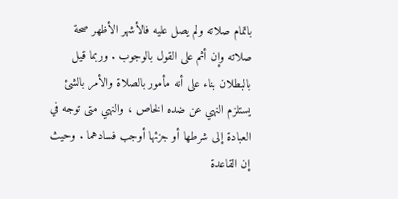باتمام صلاته ولم يصل عليه فالأشهر الأظهر صحة صلاته وإن أثم على القول بالوجوب . وربما قيل بالبطلان بناء على أنه مأمور بالصلاة والأمر بالشئ يستلزم النهي عن ضده الخاص ، والنهي متى توجه في العبادة إلى شرطها أو جزئها أوجب فسادهما . وحيث إن القاعدة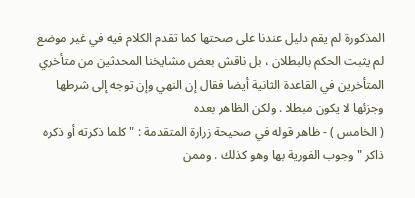المذكورة لم يقم دليل عندنا على صحتها كما تقدم الكلام فيه في غير موضع لم يثبت الحكم بالبطلان ، بل ناقش بعض مشايخنا المحدثين من متأخري المتأخرين في القاعدة الثانية أيضا فقال إن النهي وإن توجه إلى شرطها وجزئها لا يكون مبطلا . ولكن الظاهر بعده
( الخامس ) - ظاهر قوله في صحيحة زرارة المتقدمة : " كلما ذكرته أو ذكره ذاكر " وجوب الفورية بها وهو كذلك . وممن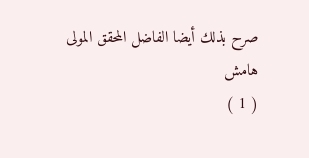صرح بذلك أيضا الفاضل المحقق المولى
هامش
( 1 )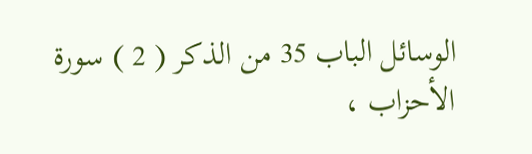الوسائل الباب 35 من الذكر ( 2 ) سورة الأحزاب ،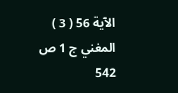الآية 56 ( 3 ) المغني ج 1 ص 542